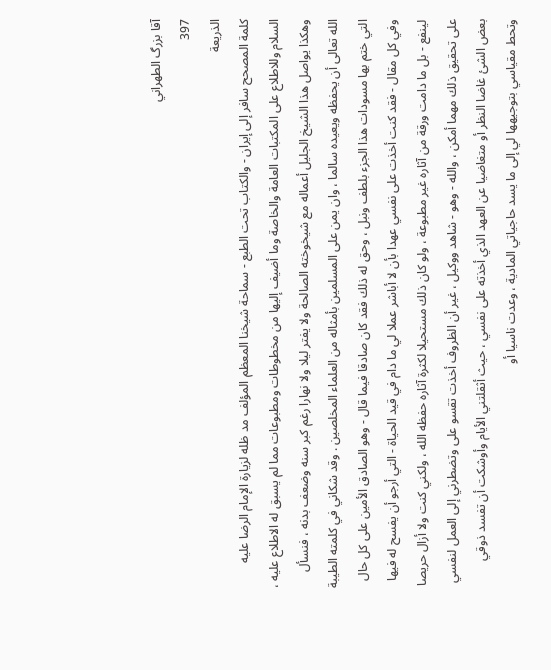آقا بزرگ الطهراني
397
الذريعة
كلمة المصحح سافر إلى إيران - والكتاب تحت الطبع - سماحة شيخنا المعظم المؤلف مد ظله لزيارة الإمام الرضا عليه السلام وللاطلاع على المكتبات العامة والخاصة وما أضيف إليها من مخطوطات ومطبوعات مما لم يسبق له الاطلاع عليه ، وهكذا يواصل هذا الشيخ الجليل أعماله مع شيخوخته الصالحة ولا يفتر ليلا ولا نهارا رغم كبر سنه وضعف بدنه ، فنسأل الله تعالى أن يحفظه ويعيده سالما ، وان يمن على المسلمين بأمثاله من العلماء المخلصين . وقد شكاني في كلمته الطيبة التي ختم بها مسودات هذا الجزء بلطف ونبل ، وحق له ذلك فقد كان صادقا فيما قال - وهو الصادق الأمين على كل حال وفي كل مقال - فقد كنت أخذت على نفسي عهدا بأن لا أباشر عملا لي ما دام في قيد الحياة - التي أرجو أن يفسح له فيها لينفع - بل ما دامت ورقة من آثاره غير مطبوعة ، ولو كان ذلك مستحيلا لكثرة آثاره حفظه الله ، ولكني كنت ولا أزال حريصا على تحقيق ذلك مهما أمكن ، والله - وهو - شاهد ووكيل ، غير أن الظروف أخذت تقسو على وتضطرني إلى العمل لنفسي بعض الشئ غاضا النظر أو متغاضيا عن العهد الذي أخذته على نفسي ، حيث أثقلتني الأيام وأوشكت أن تفسد ذوقي وتحط مقياسي بتوجيهها لي إلى ما يسد حاجياتي المادية ، وعدت ناسيا أو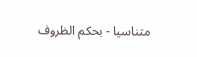متناسيا - بحكم الظروف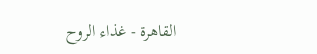القاهرة - غذاء الروح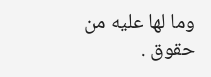وما لها عليه من حقوق .